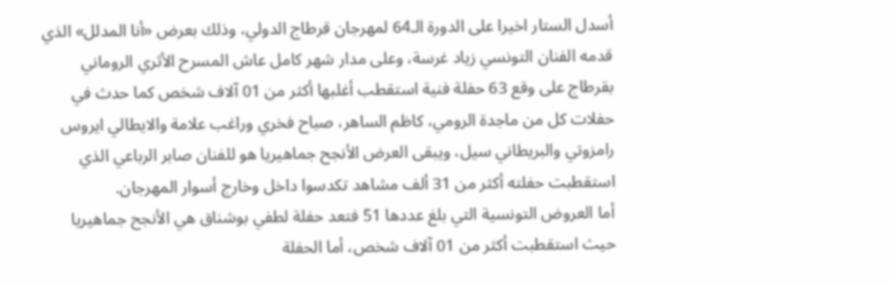أسدل الستار اخيرا على الدورة الـ64 لمهرجان قرطاج الدولي، وذلك بعرض «أنا المدلل» الذي قدمه الفنان التونسي زياد غرسة، وعلى مدار شهر كامل عاش المسرح الأثري الروماني بقرطاج على وقع 63 حفلة فنية استقطب أغلبها أكثر من 01 آلاف شخص كما حدث في حفلات كل من ماجدة الرومي، كاظم الساهر، صباح فخري وراغب علامة والايطالي ايروس رامزوتي والبريطاني سيل، ويبقى العرض الأنجح جماهيريا هو للفنان صابر الرباعي الذي استقطبت حفلته أكثر من 31 ألف مشاهد تكدسوا داخل وخارج أسوار المهرجان.
أما العروض التونسية التي بلغ عددها 51 فتعد حفلة لطفي بوشناق هي الأنجح جماهيريا حيث استقطبت أكثر من 01 آلاف شخص، أما الحفلة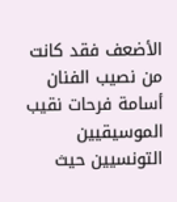الأضعف فقد كانت من نصيب الفنان أسامة فرحات نقيب الموسيقيين التونسيين حيث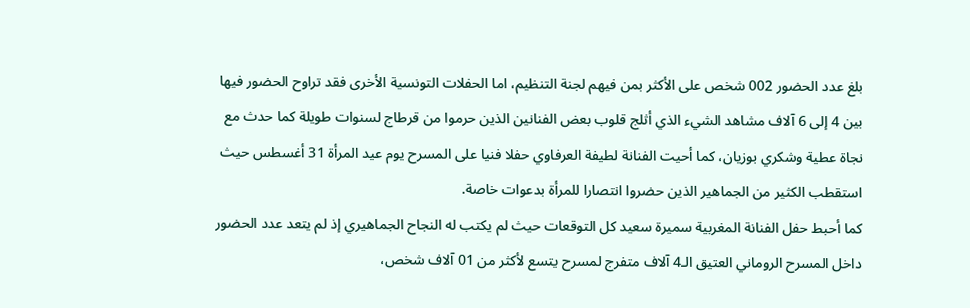بلغ عدد الحضور 002 شخص على الأكثر بمن فيهم لجنة التنظيم، اما الحفلات التونسية الأخرى فقد تراوح الحضور فيها بين 4 إلى 6 آلاف مشاهد الشيء الذي أثلج قلوب بعض الفنانين الذين حرموا من قرطاج لسنوات طويلة كما حدث مع نجاة عطية وشكري بوزيان، كما أحيت الفنانة لطيفة العرفاوي حفلا فنيا على المسرح يوم عيد المرأة 31 أغسطس حيث استقطب الكثير من الجماهير الذين حضروا انتصارا للمرأة بدعوات خاصة.
كما أحبط حفل الفنانة المغربية سميرة سعيد كل التوقعات حيث لم يكتب له النجاح الجماهيري إذ لم يتعد عدد الحضور داخل المسرح الروماني العتيق الـ4 آلاف متفرج لمسرح يتسع لأكثر من 01 آلاف شخص،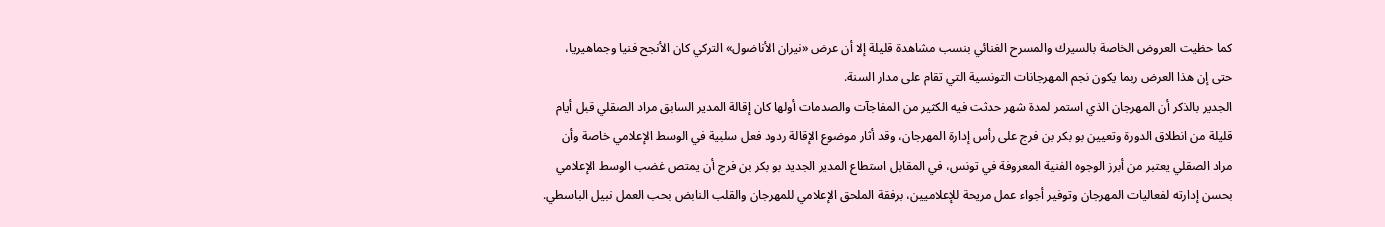كما حظيت العروض الخاصة بالسيرك والمسرح الغنائي بنسب مشاهدة قليلة إلا أن عرض «نيران الأناضول» التركي كان الأنجح فنيا وجماهيريا، حتى إن هذا العرض ربما يكون نجم المهرجانات التونسية التي تقام على مدار السنة.
الجدير بالذكر أن المهرجان الذي استمر لمدة شهر حدثت فيه الكثير من المفاجآت والصدمات أولها كان إقالة المدير السابق مراد الصقلي قبل أيام قليلة من انطلاق الدورة وتعيين بو بكر بن فرج على رأس إدارة المهرجان، وقد أثار موضوع الإقالة ردود فعل سلبية في الوسط الإعلامي خاصة وأن مراد الصقلي يعتبر من أبرز الوجوه الفنية المعروفة في تونس، في المقابل استطاع المدير الجديد بو بكر بن فرج أن يمتص غضب الوسط الإعلامي بحسن إدارته لفعاليات المهرجان وتوفير أجواء عمل مريحة للإعلاميين، برفقة الملحق الإعلامي للمهرجان والقلب النابض بحب العمل نبيل الباسطي.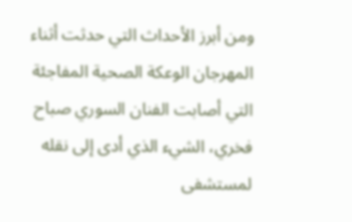ومن أبرز الأحداث التي حدثت أثناء المهرجان الوعكة الصحية المفاجئة التي أصابت الفنان السوري صباح فخري، الشيء الذي أدى إلى نقله لمستشفى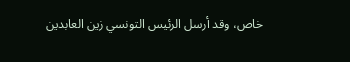خاص، وقد أرسل الرئيس التونسي زين العابدين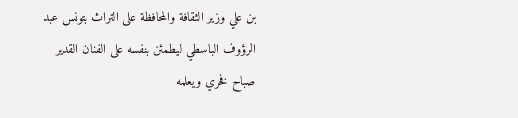بن علي وزير الثقافة والمحافظة على التراث بتونس عبد الرؤوف الباسطي ليطمئن بنفسه على الفنان القدير صباح فخري ويعلمه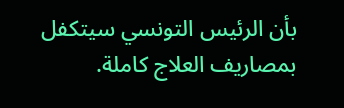بأن الرئيس التونسي سيتكفل بمصاريف العلاج كاملة.